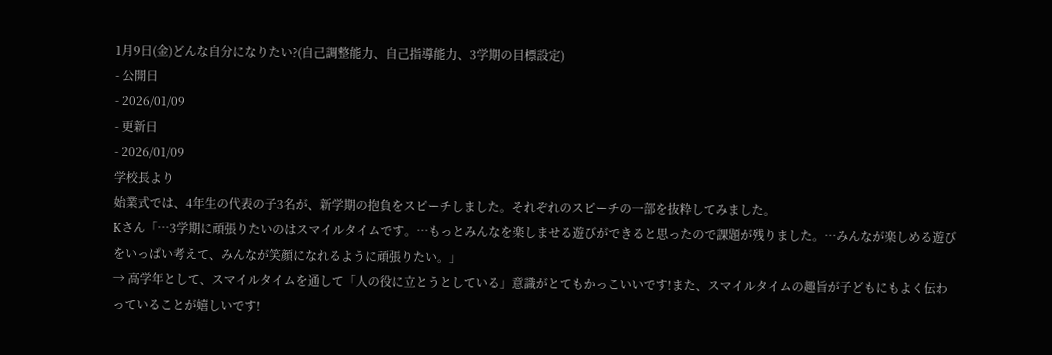1月9日(金)どんな自分になりたい?(自己調整能力、自己指導能力、3学期の目標設定)
- 公開日
- 2026/01/09
- 更新日
- 2026/01/09
学校長より
始業式では、4年生の代表の子3名が、新学期の抱負をスピーチしました。それぞれのスピーチの一部を抜粋してみました。
Kさん「…3学期に頑張りたいのはスマイルタイムです。…もっとみんなを楽しませる遊びができると思ったので課題が残りました。…みんなが楽しめる遊びをいっぱい考えて、みんなが笑顔になれるように頑張りたい。」
→ 高学年として、スマイルタイムを通して「人の役に立とうとしている」意識がとてもかっこいいです!また、スマイルタイムの趣旨が子どもにもよく伝わっていることが嬉しいです!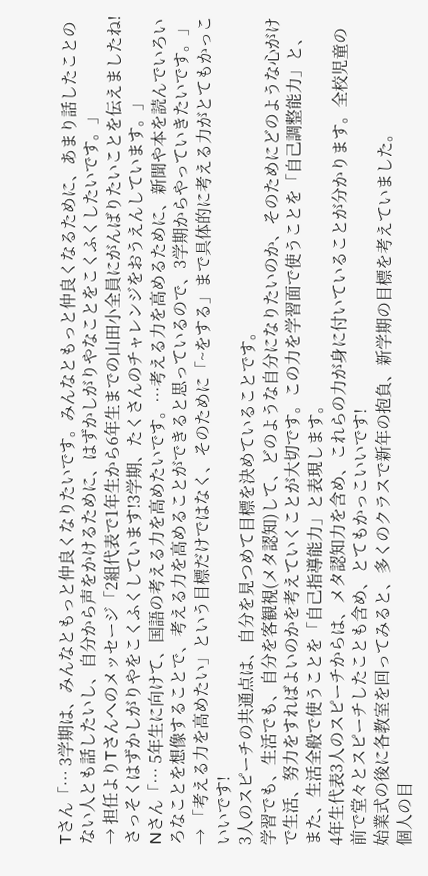Tさん「… 3学期は、みんなともっと仲良くなりたいです。みんなともっと仲良くなるために、あまり話したことのない人とも話したいし、自分から声をかけるために、はずかしがりやなことをこくふくしたいです。」
→ 担任よりTさんへのメッセージ「2組代表で1年生から6年生までの山田小全員にがんばりたいことを伝えましたね!さっそくはずかしがりやをこくふくしています!3学期、たくさんのチャレンジをおうえんしています。」
Nさん「… 5年生に向けて、国語の考える力を高めたいです。…考える力を高めるために、新聞や本を読んでいろいろなことを想像することで、考える力を高めることができると思っているので、3学期からやっていきたいです。」
→ 「考える力を高めたい」という目標だけではなく、そのために「~をする」まで具体的に考える力がとてもかっこいいです!
3人のスピーチの共通点は、自分を見つめて目標を決めていることです。
学習でも、生活でも、自分を客観視(メタ認知)して、どのような自分になりたいのか、そのためにどのような心がけで生活、努力をすればよいのかを考えていくことが大切です。この力を学習面で使うことを「自己調整能力」と、また、生活全般で使うことを「自己指導能力」と表現します。
4年生代表3人のスピーチからは、メタ認知力を含め、これらの力が身に付いていることが分かります。全校児童の前で堂々とスピーチしたことも含め、とてもかっこいいです!
始業式の後に各教室を回ってみると、多くのクラスで新年の抱負、新学期の目標を考えていました。
個人の目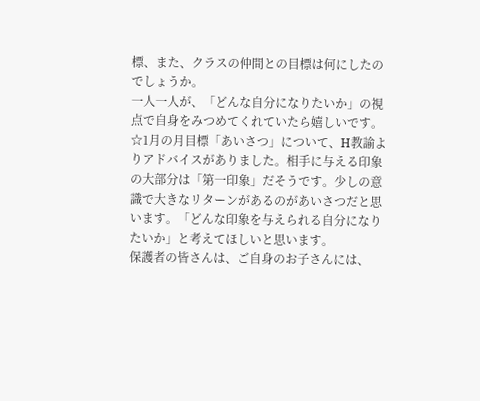標、また、クラスの仲間との目標は何にしたのでしょうか。
一人一人が、「どんな自分になりたいか」の視点で自身をみつめてくれていたら嬉しいです。
☆1月の月目標「あいさつ」について、H教諭よりアドバイスがありました。相手に与える印象の大部分は「第一印象」だそうです。少しの意識で大きなリターンがあるのがあいさつだと思います。「どんな印象を与えられる自分になりたいか」と考えてほしいと思います。
保護者の皆さんは、ご自身のお子さんには、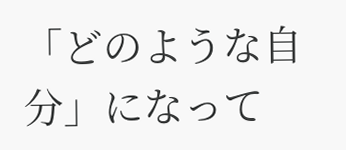「どのような自分」になって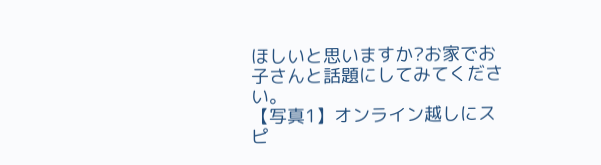ほしいと思いますか?お家でお子さんと話題にしてみてください。
【写真1】オンライン越しにスピ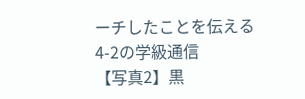ーチしたことを伝える4-2の学級通信
【写真2】黒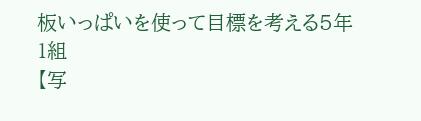板いっぱいを使って目標を考える5年1組
【写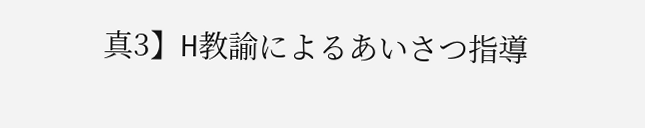真3】H教諭によるあいさつ指導